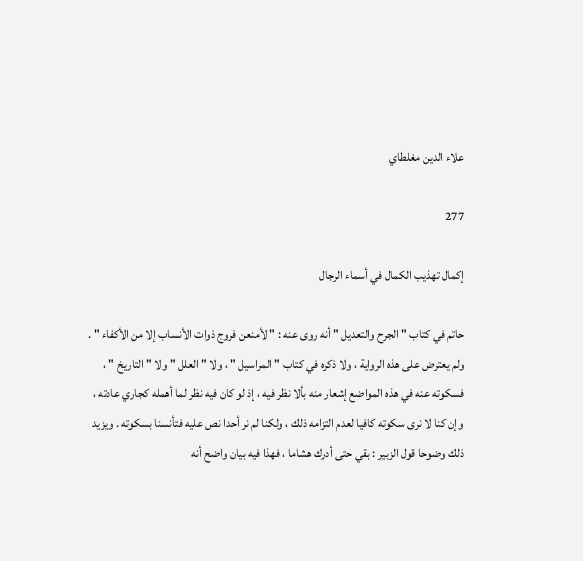علاء الدين مغلطاي

277

إكمال تهذيب الكمال في أسماء الرجال

حاتم في كتاب " الجرح والتعديل " أنه روى عنه : " لأمنعن فروج ذوات الأنساب إلا من الأكفاء " . ولم يعترض على هذه الرواية ، ولا ذكره في كتاب " المراسيل " ، ولا " العلل " ولا " التاريخ " ، فسكوته عنه في هذه المواضع إشعار منه بألا نظر فيه ، إذ لو كان فيه نظر لما أهمله كجاري عادته ، وإن كنا لا نرى سكوته كافيا لعدم التزامه ذلك ، ولكنا لم نر أحدا نص عليه فتأنسنا بسكوته . ويزيد ذلك وضوحا قول الزبير : بقي حتى أدرك هشاما ، فهذا فيه بيان واضح أنه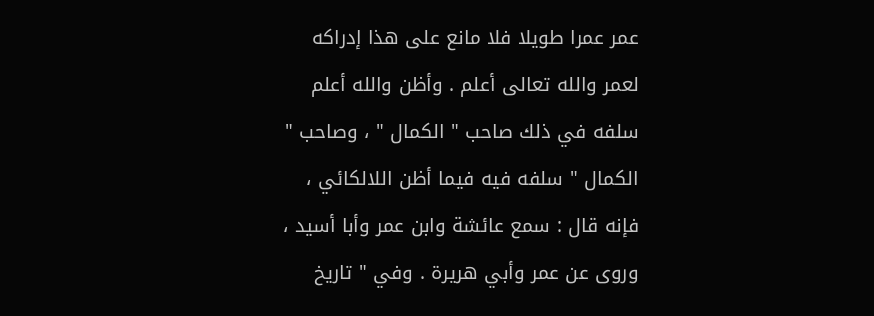عمر عمرا طويلا فلا مانع على هذا إدراكه لعمر والله تعالى أعلم . وأظن والله أعلم سلفه في ذلك صاحب " الكمال " ، وصاحب " الكمال " سلفه فيه فيما أظن اللالكائي ، فإنه قال : سمع عائشة وابن عمر وأبا أسيد ، وروى عن عمر وأبي هريرة . وفي " تاريخ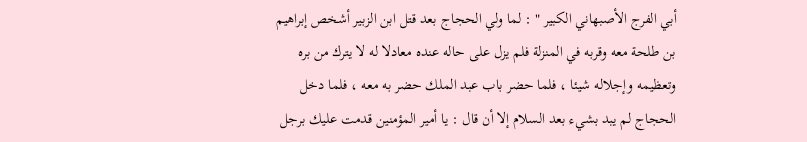أبي الفرج الأصبهاني الكبير " : لما ولي الحجاج بعد قتل ابن الزبير أشخص إبراهيم بن طلحة معه وقربه في المنزلة فلم يزل على حاله عنده معادلا له لا يترك من بره وتعظيمه وإجلاله شيئا ، فلما حضر باب عبد الملك حضر به معه ، فلما دخل الحجاج لم يبد بشيء بعد السلام إلا أن قال : يا أمير المؤمنين قدمت عليك برجل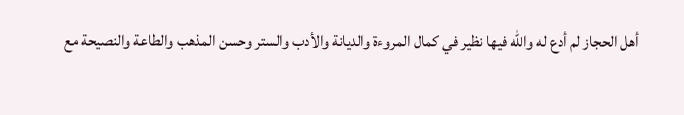أهل الحجاز لم أدع له والله فيها نظير في كمال المروءة والديانة والأدب والستر وحسن المذهب والطاعة والنصيحة مع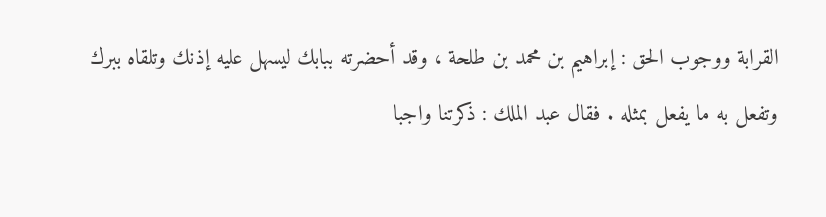القرابة ووجوب الحق : إبراهيم بن محمد بن طلحة ، وقد أحضرته ببابك ليسهل عليه إذنك وتلقاه ببرك وتفعل به ما يفعل بمثله . فقال عبد الملك : ذكرتنا واجبا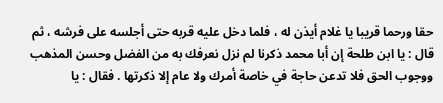حقا ورحما قريبا يا غلام أيذن له ، فلما دخل عليه قربه حتى أجلسه على فرشه ، ثم قال : يا ابن طلحة إن أبا محمد ذكرنا لم نزل نعرفك به من الفضل وحسن المذهب ووجوب الحق فلا تدعن حاجة في خاصة أمرك ولا عام إلا ذكرتها . فقال : يا